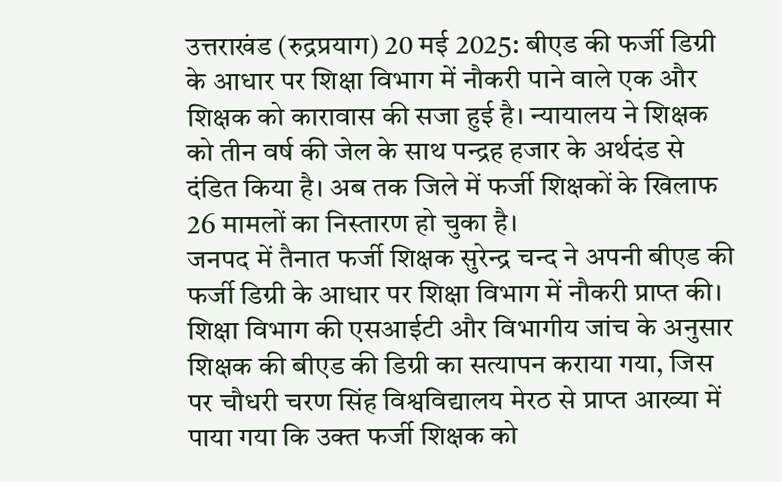उत्तराखंड (रुद्रप्रयाग) 20 मई 2025: बीएड की फर्जी डिग्री के आधार पर शिक्षा विभाग में नौकरी पाने वाले एक और शिक्षक को कारावास की सजा हुई है। न्यायालय ने शिक्षक को तीन वर्ष की जेल के साथ पन्द्रह हजार के अर्थदंड से दंडित किया है। अब तक जिले में फर्जी शिक्षकों के खिलाफ 26 मामलों का निस्तारण हो चुका है।
जनपद में तैनात फर्जी शिक्षक सुरेन्द्र चन्द ने अपनी बीएड की फर्जी डिग्री के आधार पर शिक्षा विभाग में नौकरी प्राप्त की। शिक्षा विभाग की एसआईटी और विभागीय जांच के अनुसार शिक्षक की बीएड की डिग्री का सत्यापन कराया गया, जिस पर चौधरी चरण सिंह विश्वविद्यालय मेरठ से प्राप्त आख्या में पाया गया कि उक्त फर्जी शिक्षक को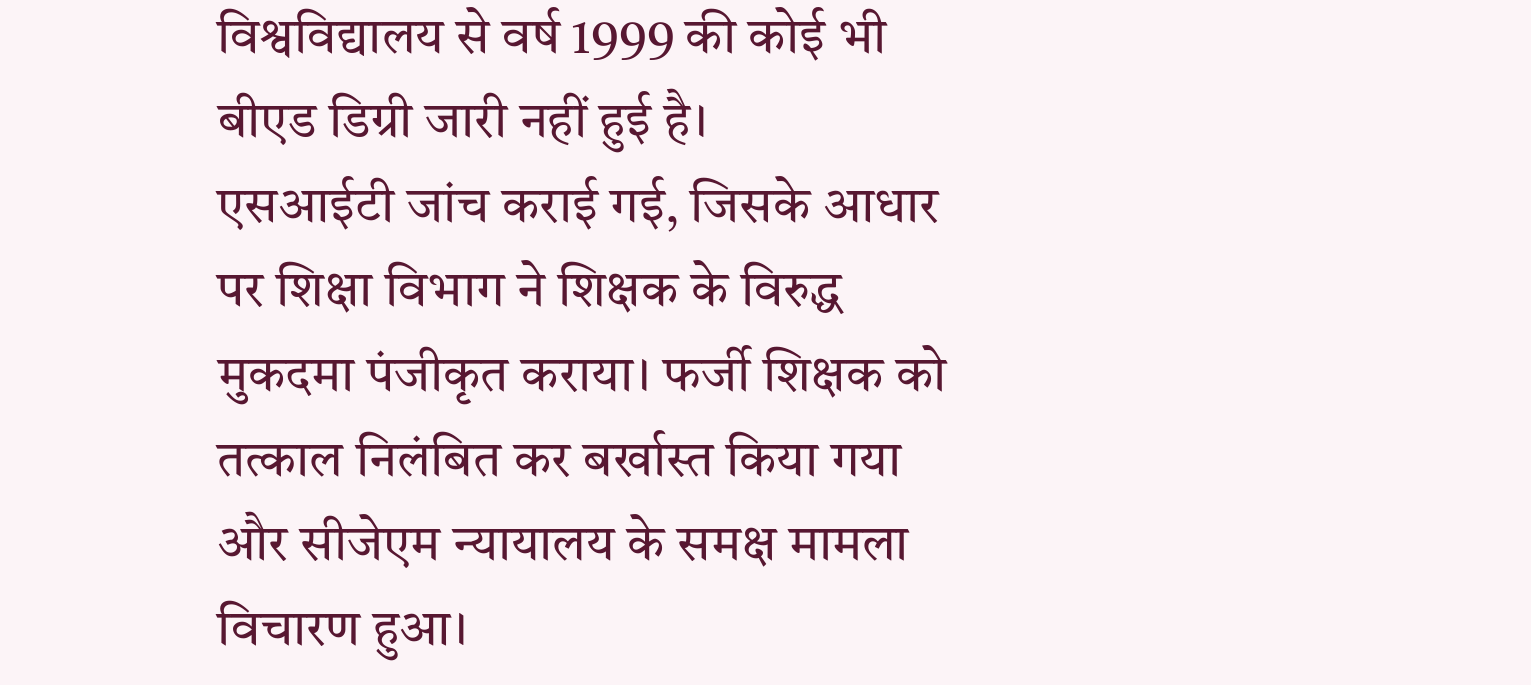विश्वविद्यालय से वर्ष 1999 की कोई भी बीएड डिग्री जारी नहीं हुई है।
एसआईटी जांच कराई गई, जिसके आधार पर शिक्षा विभाग ने शिक्षक के विरुद्ध मुकदमा पंजीकृत कराया। फर्जी शिक्षक को तत्काल निलंबित कर बर्खास्त किया गया और सीजेएम न्यायालय के समक्ष मामला विचारण हुआ।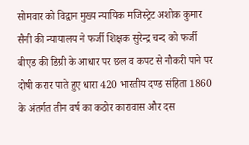सोमवार को विद्वान मुख्य न्यायिक मजिस्ट्रेट अशोक कुमार सैनी की न्यायालय ने फर्जी शिक्षक सुरेन्द्र चन्द को फर्जी बीएड की डिग्री के आधार पर छल व कपट से नौकरी पाने पर दोषी करार पाते हुए धारा 420 भारतीय दण्ड संहिता 1860 के अंतर्गत तीन वर्ष का कठोर कारावास और दस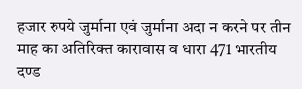हजार रुपये जुर्माना एवं जुर्माना अदा न करने पर तीन माह का अतिरिक्त कारावास व धारा 471 भारतीय दण्ड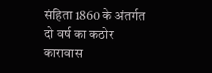संहिता 1860 के अंतर्गत दो वर्ष का कठोर कारावास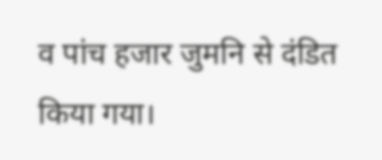व पांच हजार जुमनि से दंडित किया गया।